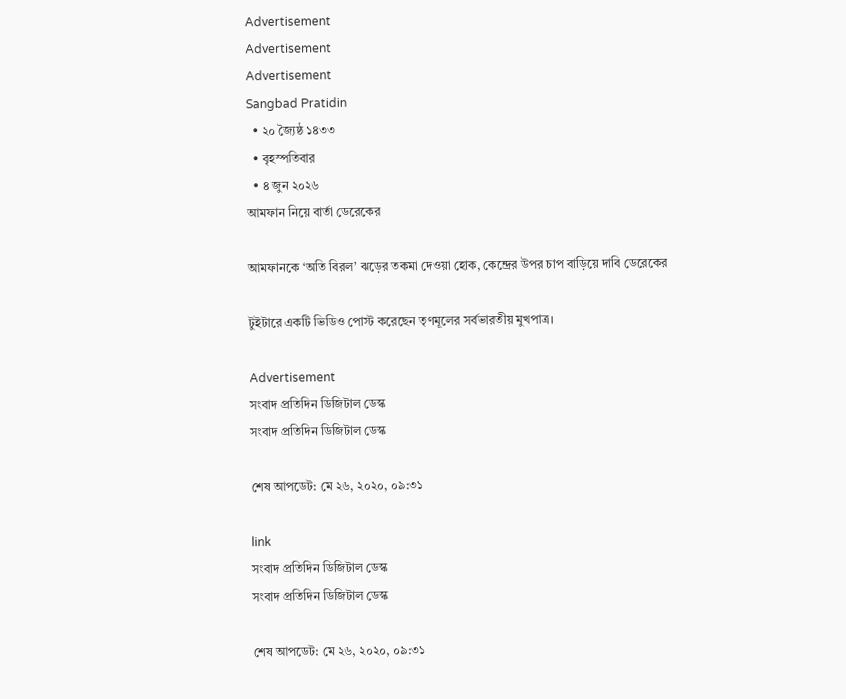Advertisement
Advertisement
Advertisement
Sangbad Pratidin
  • ২০ জ্যৈষ্ঠ ১৪৩৩
  • বৃহস্পতিবার
  • ৪ জুন ২০২৬
আমফান নিয়ে বার্তা ডেরেকের

আমফানকে ‘অতি বিরল’ ঝড়ের তকমা দেওয়া হোক, কেন্দ্রের উপর চাপ বাড়িয়ে দাবি ডেরেকের

টুইটারে একটি ভিডিও পোস্ট করেছেন তৃণমূলের সর্বভারতীয় মুখপাত্র।

Advertisement
সংবাদ প্রতিদিন ডিজিটাল ডেস্ক
সংবাদ প্রতিদিন ডিজিটাল ডেস্ক

শেষ আপডেট: মে ২৬, ২০২০, ০৯:৩১

link
সংবাদ প্রতিদিন ডিজিটাল ডেস্ক
সংবাদ প্রতিদিন ডিজিটাল ডেস্ক

শেষ আপডেট: মে ২৬, ২০২০, ০৯:৩১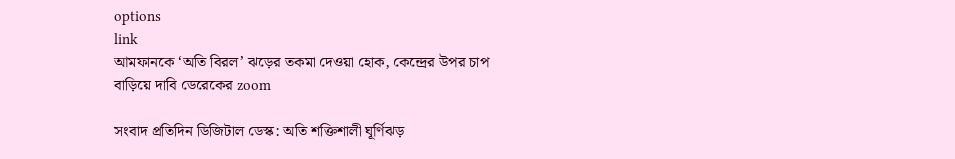options
link
আমফানকে ‘অতি বিরল’ ঝড়ের তকমা দেওয়া হোক, কেন্দ্রের উপর চাপ বাড়িয়ে দাবি ডেরেকের zoom

সংবাদ প্রতিদিন ডিজিটাল ডেস্ক: অতি শক্তিশালী ঘূর্ণিঝড়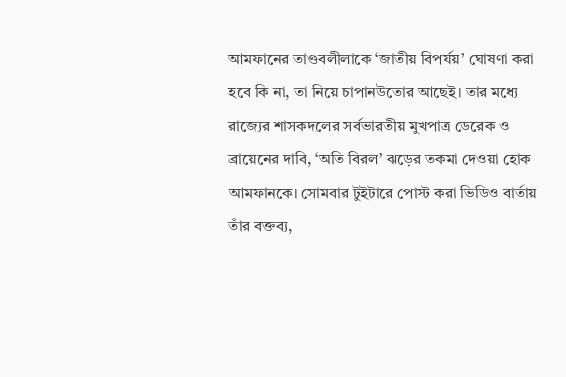আমফানের তাণ্ডবলীলাকে ‘জাতীয় বিপর্যয়’ ঘোষণা করা হবে কি না, তা নিয়ে চাপানউতোর আছেই। তার মধ্যে রাজ্যের শাসকদলের সর্বভারতীয় মুখপাত্র ডেরেক ও ব্রায়েনের দাবি, ‘অতি বিরল’ ঝড়ের তকমা দেওয়া হোক আমফানকে। সোমবার টুইটারে পোস্ট করা ভিডিও বার্তায় তাঁর বক্তব্য,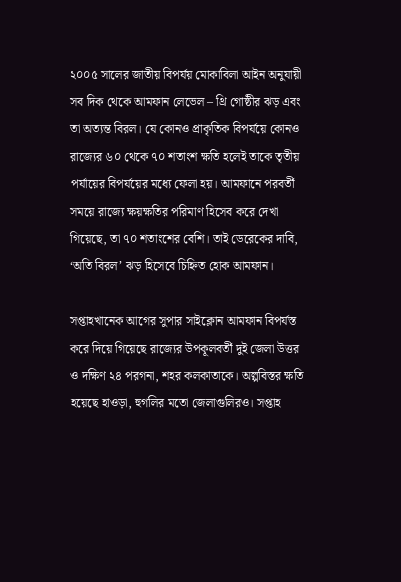২০০৫ সালের জাতীয় বিপর্যয় মোকাবিলা আইন অনুযায়ী সব দিক থেকে আমফান লেভেল – থ্রি গোষ্ঠীর ঝড় এবং তা অত্যন্ত বিরল। যে কোনও প্রাকৃতিক বিপর্যয়ে কোনও রাজ্যের ৬০ থেকে ৭০ শতাংশ ক্ষতি হলেই তাকে তৃতীয় পর্যায়ের বিপর্যয়ের মধ্যে ফেলা হয়। আমফানে পরবর্তী সময়ে রাজ্যে ক্ষয়ক্ষতির পরিমাণ হিসেব করে দেখা গিয়েছে, তা ৭০ শতাংশের বেশি। তাই ডেরেকের দাবি, ‘অতি বিরল’ ঝড় হিসেবে চিহ্নিত হোক আমফান।

সপ্তাহখানেক আগের সুপার সাইক্লোন আমফান বিপর্যস্ত করে দিয়ে গিয়েছে রাজ্যের উপকূলবর্তী দুই জেলা উত্তর ও দক্ষিণ ২৪ পরগনা, শহর কলকাতাকে। অল্পবিস্তর ক্ষতি হয়েছে হাওড়া, হুগলির মতো জেলাগুলিরও। সপ্তাহ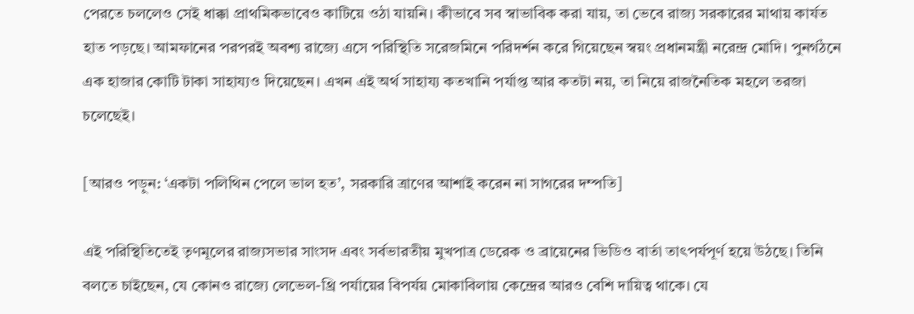পেরতে চললেও সেই ধাক্কা প্রাথমিকভাবেও কাটিয়ে ওঠা যায়নি। কীভাবে সব স্বাভাবিক করা যায়, তা ভেবে রাজ্য সরকারের মাথায় কার্যত হাত পড়ছে। আমফানের পরপরই অবশ্য রাজ্যে এসে পরিস্থিতি সরেজমিনে পরিদর্শন করে গিয়েছেন স্বয়ং প্রধানমন্ত্রী নরেন্দ্র মোদি। পুনর্গঠনে এক হাজার কোটি টাকা সাহায্যও দিয়েছেন। এখন এই অর্থ সাহায্য কতখানি পর্যাপ্ত আর কতটা নয়, তা নিয়ে রাজনৈতিক মহলে তরজা চলেছেই।

[আরও পড়ুন: ‘একটা পলিথিন পেলে ভাল হত’, সরকারি ত্রাণের আশাই করেন না সাগরের দম্পতি]

এই পরিস্থিতিতেই তৃণমূলের রাজ্যসভার সাংসদ এবং সর্বভারতীয় মুখপাত্র ডেরেক ও ব্রায়েনের ভিডিও বার্তা তাৎপর্যপূর্ণ হয়ে উঠছে। তিনি বলতে চাইছেন, যে কোনও রাজ্যে লেভেল-থ্রি পর্যায়ের বিপর্যয় মোকাবিলায় কেন্দ্রের আরও বেশি দায়িত্ব থাকে। যে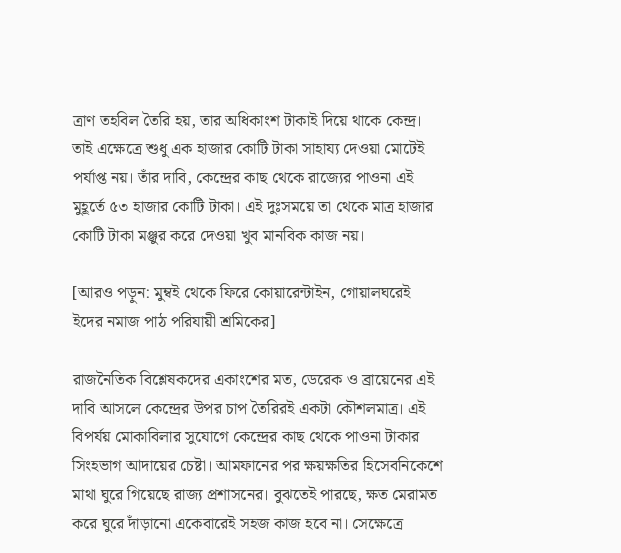ত্রাণ তহবিল তৈরি হয়, তার অধিকাংশ টাকাই দিয়ে থাকে কেন্দ্র। তাই এক্ষেত্রে শুধু এক হাজার কোটি টাকা সাহায্য দেওয়া মোটেই পর্যাপ্ত নয়। তাঁর দাবি, কেন্দ্রের কাছ থেকে রাজ্যের পাওনা এই মুহূর্তে ৫৩ হাজার কোটি টাকা। এই দুঃসময়ে তা থেকে মাত্র হাজার কোটি টাকা মঞ্জুর করে দেওয়া খুব মানবিক কাজ নয়।

[আরও পড়ুন: মুম্বই থেকে ফিরে কোয়ারেন্টাইন, গোয়ালঘরেই ইদের নমাজ পাঠ পরিযায়ী শ্রমিকের]

রাজনৈতিক বিশ্লেষকদের একাংশের মত, ডেরেক ও ব্রায়েনের এই দাবি আসলে কেন্দ্রের উপর চাপ তৈরিরই একটা কৌশলমাত্র। এই বিপর্যয় মোকাবিলার সুযোগে কেন্দ্রের কাছ থেকে পাওনা টাকার সিংহভাগ আদায়ের চেষ্টা। আমফানের পর ক্ষয়ক্ষতির হিসেবনিকেশে মাথা ঘুরে গিয়েছে রাজ্য প্রশাসনের। বুঝতেই পারছে, ক্ষত মেরামত করে ঘুরে দাঁড়ানো একেবারেই সহজ কাজ হবে না। সেক্ষেত্রে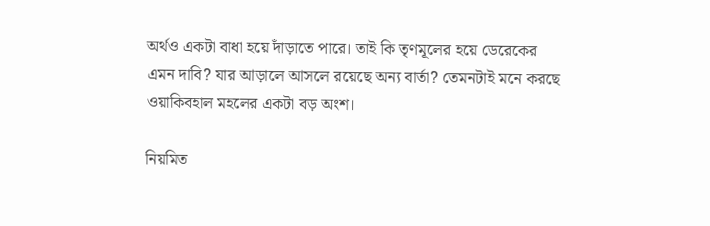অর্থও একটা বাধা হয়ে দাঁড়াতে পারে। তাই কি তৃণমূলের হয়ে ডেরেকের এমন দাবি? যার আড়ালে আসলে রয়েছে অন্য বার্তা? তেমনটাই মনে করছে ওয়াকিবহাল মহলের একটা বড় অংশ।

নিয়মিত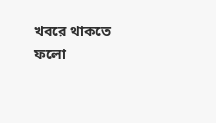খবরে থাকতে ফলো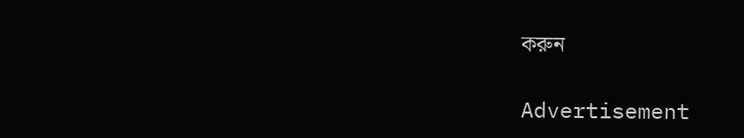করুন

Advertisement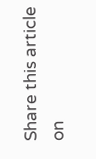Share this article on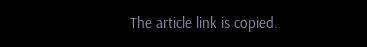The article link is copied.